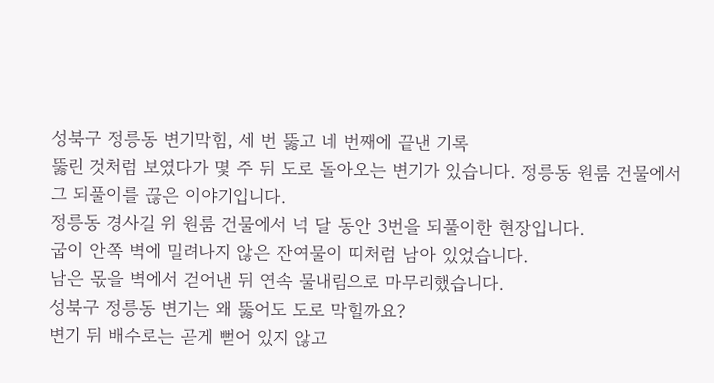성북구 정릉동 변기막힘, 세 번 뚫고 네 번째에 끝낸 기록
뚫린 것처럼 보였다가 몇 주 뒤 도로 돌아오는 변기가 있습니다. 정릉동 원룸 건물에서 그 되풀이를 끊은 이야기입니다.
정릉동 경사길 위 원룸 건물에서 넉 달 동안 3번을 되풀이한 현장입니다.
굽이 안쪽 벽에 밀려나지 않은 잔여물이 띠처럼 남아 있었습니다.
남은 몫을 벽에서 걷어낸 뒤 연속 물내림으로 마무리했습니다.
성북구 정릉동 변기는 왜 뚫어도 도로 막힐까요?
변기 뒤 배수로는 곧게 뻗어 있지 않고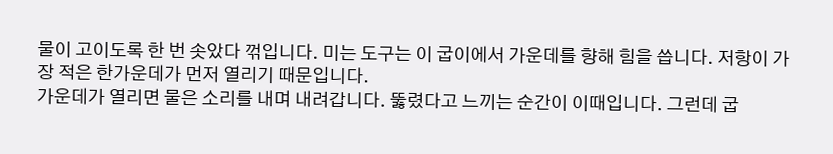물이 고이도록 한 번 솟았다 꺾입니다. 미는 도구는 이 굽이에서 가운데를 향해 힘을 씁니다. 저항이 가장 적은 한가운데가 먼저 열리기 때문입니다.
가운데가 열리면 물은 소리를 내며 내려갑니다. 뚫렸다고 느끼는 순간이 이때입니다. 그런데 굽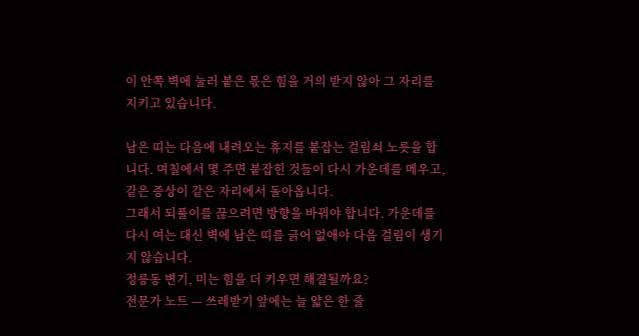이 안쪽 벽에 눌러 붙은 몫은 힘을 거의 받지 않아 그 자리를 지키고 있습니다.

남은 띠는 다음에 내려오는 휴지를 붙잡는 걸림쇠 노릇을 합니다. 며칠에서 몇 주면 붙잡힌 것들이 다시 가운데를 메우고, 같은 증상이 같은 자리에서 돌아옵니다.
그래서 되풀이를 끊으려면 방향을 바꿔야 합니다. 가운데를 다시 여는 대신 벽에 남은 띠를 긁어 없애야 다음 걸림이 생기지 않습니다.
정릉동 변기, 미는 힘을 더 키우면 해결될까요?
전문가 노트 — 쓰레받기 앞에는 늘 얇은 한 줄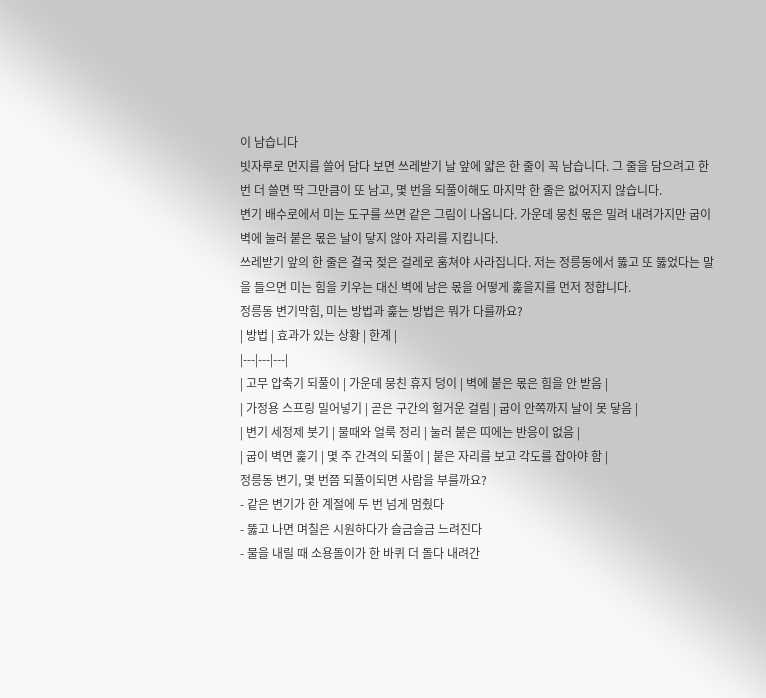이 남습니다
빗자루로 먼지를 쓸어 담다 보면 쓰레받기 날 앞에 얇은 한 줄이 꼭 남습니다. 그 줄을 담으려고 한 번 더 쓸면 딱 그만큼이 또 남고, 몇 번을 되풀이해도 마지막 한 줄은 없어지지 않습니다.
변기 배수로에서 미는 도구를 쓰면 같은 그림이 나옵니다. 가운데 뭉친 몫은 밀려 내려가지만 굽이 벽에 눌러 붙은 몫은 날이 닿지 않아 자리를 지킵니다.
쓰레받기 앞의 한 줄은 결국 젖은 걸레로 훔쳐야 사라집니다. 저는 정릉동에서 뚫고 또 뚫었다는 말을 들으면 미는 힘을 키우는 대신 벽에 남은 몫을 어떻게 훑을지를 먼저 정합니다.
정릉동 변기막힘, 미는 방법과 훑는 방법은 뭐가 다를까요?
| 방법 | 효과가 있는 상황 | 한계 |
|---|---|---|
| 고무 압축기 되풀이 | 가운데 뭉친 휴지 덩이 | 벽에 붙은 몫은 힘을 안 받음 |
| 가정용 스프링 밀어넣기 | 곧은 구간의 헐거운 걸림 | 굽이 안쪽까지 날이 못 닿음 |
| 변기 세정제 붓기 | 물때와 얼룩 정리 | 눌러 붙은 띠에는 반응이 없음 |
| 굽이 벽면 훑기 | 몇 주 간격의 되풀이 | 붙은 자리를 보고 각도를 잡아야 함 |
정릉동 변기, 몇 번쯤 되풀이되면 사람을 부를까요?
- 같은 변기가 한 계절에 두 번 넘게 멈췄다
- 뚫고 나면 며칠은 시원하다가 슬금슬금 느려진다
- 물을 내릴 때 소용돌이가 한 바퀴 더 돌다 내려간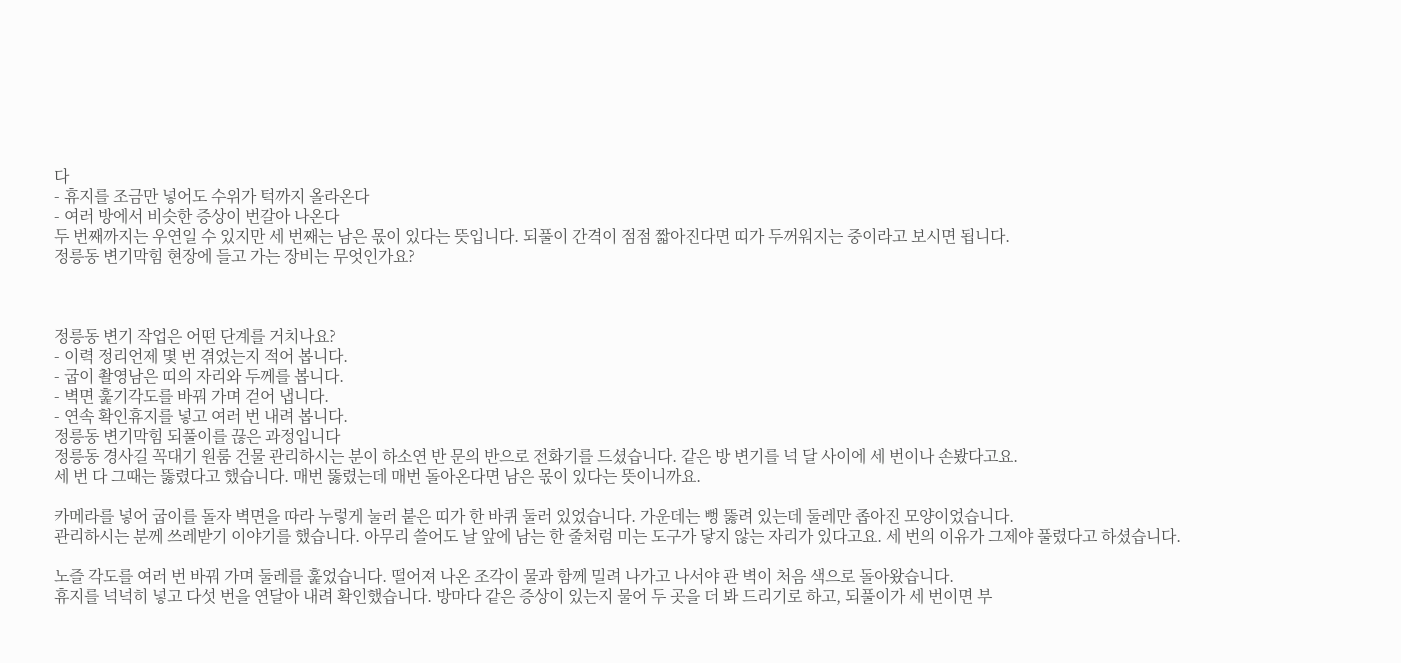다
- 휴지를 조금만 넣어도 수위가 턱까지 올라온다
- 여러 방에서 비슷한 증상이 번갈아 나온다
두 번째까지는 우연일 수 있지만 세 번째는 남은 몫이 있다는 뜻입니다. 되풀이 간격이 점점 짧아진다면 띠가 두꺼워지는 중이라고 보시면 됩니다.
정릉동 변기막힘 현장에 들고 가는 장비는 무엇인가요?



정릉동 변기 작업은 어떤 단계를 거치나요?
- 이력 정리언제 몇 번 겪었는지 적어 봅니다.
- 굽이 촬영남은 띠의 자리와 두께를 봅니다.
- 벽면 훑기각도를 바꿔 가며 걷어 냅니다.
- 연속 확인휴지를 넣고 여러 번 내려 봅니다.
정릉동 변기막힘 되풀이를 끊은 과정입니다
정릉동 경사길 꼭대기 원룸 건물 관리하시는 분이 하소연 반 문의 반으로 전화기를 드셨습니다. 같은 방 변기를 넉 달 사이에 세 번이나 손봤다고요.
세 번 다 그때는 뚫렸다고 했습니다. 매번 뚫렸는데 매번 돌아온다면 남은 몫이 있다는 뜻이니까요.

카메라를 넣어 굽이를 돌자 벽면을 따라 누렇게 눌러 붙은 띠가 한 바퀴 둘러 있었습니다. 가운데는 뻥 뚫려 있는데 둘레만 좁아진 모양이었습니다.
관리하시는 분께 쓰레받기 이야기를 했습니다. 아무리 쓸어도 날 앞에 남는 한 줄처럼 미는 도구가 닿지 않는 자리가 있다고요. 세 번의 이유가 그제야 풀렸다고 하셨습니다.

노즐 각도를 여러 번 바꿔 가며 둘레를 훑었습니다. 떨어져 나온 조각이 물과 함께 밀려 나가고 나서야 관 벽이 처음 색으로 돌아왔습니다.
휴지를 넉넉히 넣고 다섯 번을 연달아 내려 확인했습니다. 방마다 같은 증상이 있는지 물어 두 곳을 더 봐 드리기로 하고, 되풀이가 세 번이면 부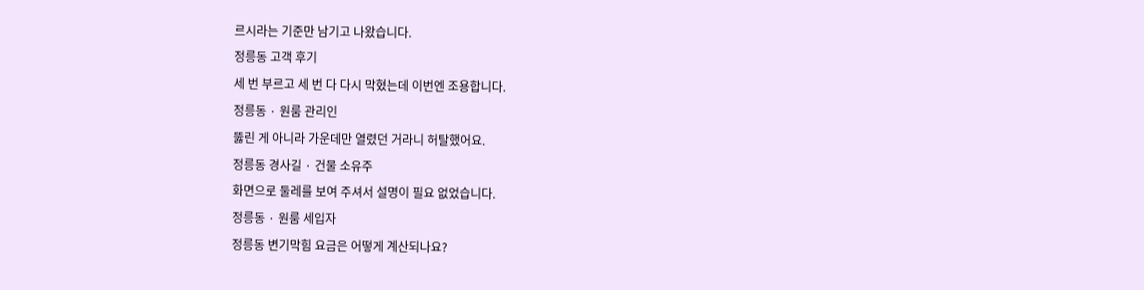르시라는 기준만 남기고 나왔습니다.
정릉동 고객 후기
세 번 부르고 세 번 다 다시 막혔는데 이번엔 조용합니다.
정릉동 · 원룸 관리인
뚫린 게 아니라 가운데만 열렸던 거라니 허탈했어요.
정릉동 경사길 · 건물 소유주
화면으로 둘레를 보여 주셔서 설명이 필요 없었습니다.
정릉동 · 원룸 세입자
정릉동 변기막힘 요금은 어떻게 계산되나요?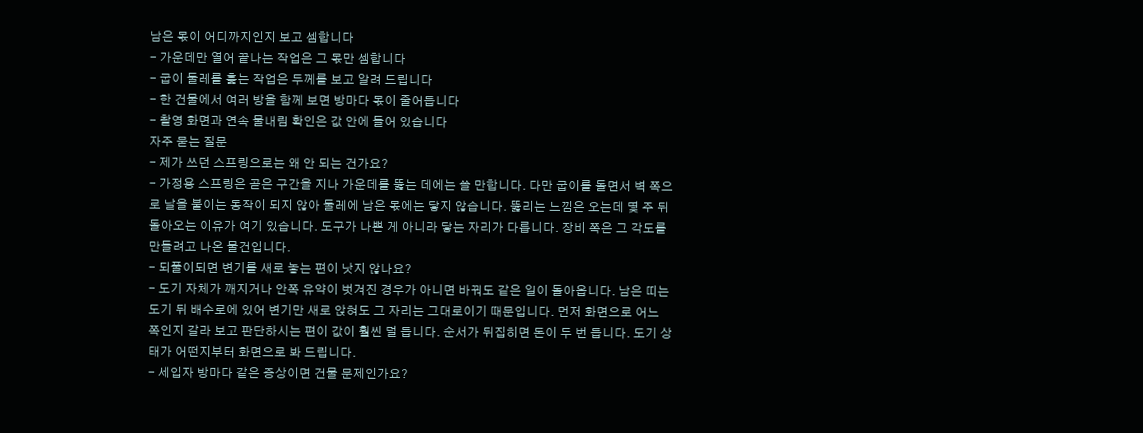남은 몫이 어디까지인지 보고 셈합니다
- 가운데만 열어 끝나는 작업은 그 몫만 셈합니다
- 굽이 둘레를 훑는 작업은 두께를 보고 알려 드립니다
- 한 건물에서 여러 방을 함께 보면 방마다 몫이 줄어듭니다
- 촬영 화면과 연속 물내림 확인은 값 안에 들어 있습니다
자주 묻는 질문
- 제가 쓰던 스프링으로는 왜 안 되는 건가요?
- 가정용 스프링은 곧은 구간을 지나 가운데를 뚫는 데에는 쓸 만합니다. 다만 굽이를 돌면서 벽 쪽으로 날을 붙이는 동작이 되지 않아 둘레에 남은 몫에는 닿지 않습니다. 뚫리는 느낌은 오는데 몇 주 뒤 돌아오는 이유가 여기 있습니다. 도구가 나쁜 게 아니라 닿는 자리가 다릅니다. 장비 쪽은 그 각도를 만들려고 나온 물건입니다.
- 되풀이되면 변기를 새로 놓는 편이 낫지 않나요?
- 도기 자체가 깨지거나 안쪽 유약이 벗겨진 경우가 아니면 바꿔도 같은 일이 돌아옵니다. 남은 띠는 도기 뒤 배수로에 있어 변기만 새로 앉혀도 그 자리는 그대로이기 때문입니다. 먼저 화면으로 어느 쪽인지 갈라 보고 판단하시는 편이 값이 훨씬 덜 듭니다. 순서가 뒤집히면 돈이 두 번 듭니다. 도기 상태가 어떤지부터 화면으로 봐 드립니다.
- 세입자 방마다 같은 증상이면 건물 문제인가요?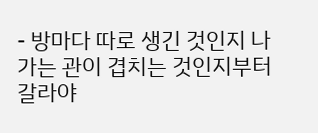- 방마다 따로 생긴 것인지 나가는 관이 겹치는 것인지부터 갈라야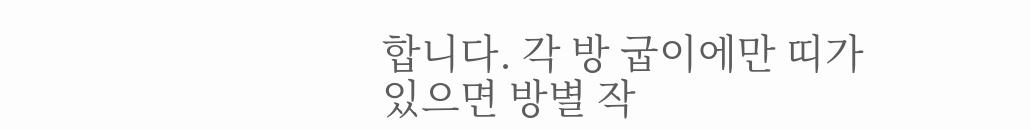합니다. 각 방 굽이에만 띠가 있으면 방별 작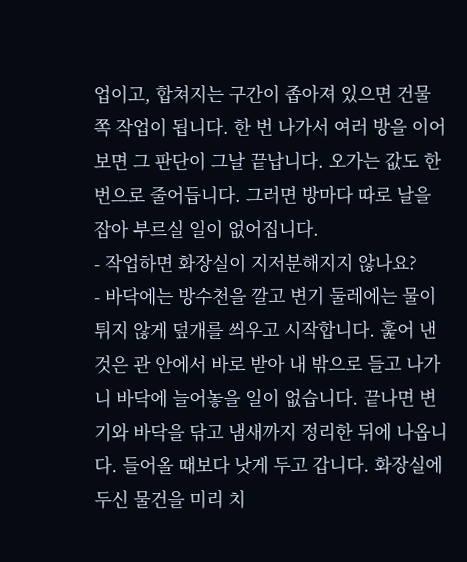업이고, 합쳐지는 구간이 좁아져 있으면 건물 쪽 작업이 됩니다. 한 번 나가서 여러 방을 이어 보면 그 판단이 그날 끝납니다. 오가는 값도 한 번으로 줄어듭니다. 그러면 방마다 따로 날을 잡아 부르실 일이 없어집니다.
- 작업하면 화장실이 지저분해지지 않나요?
- 바닥에는 방수천을 깔고 변기 둘레에는 물이 튀지 않게 덮개를 씌우고 시작합니다. 훑어 낸 것은 관 안에서 바로 받아 내 밖으로 들고 나가니 바닥에 늘어놓을 일이 없습니다. 끝나면 변기와 바닥을 닦고 냄새까지 정리한 뒤에 나옵니다. 들어올 때보다 낫게 두고 갑니다. 화장실에 두신 물건을 미리 치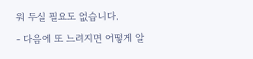워 두실 필요도 없습니다.
- 다음에 또 느려지면 어떻게 알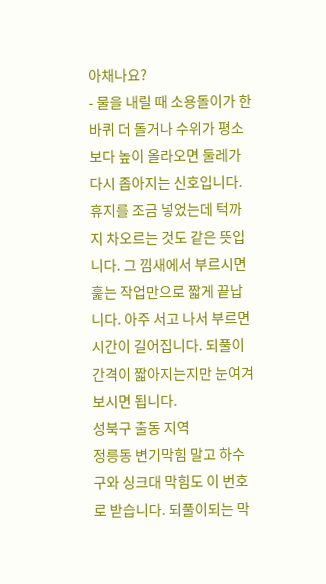아채나요?
- 물을 내릴 때 소용돌이가 한 바퀴 더 돌거나 수위가 평소보다 높이 올라오면 둘레가 다시 좁아지는 신호입니다. 휴지를 조금 넣었는데 턱까지 차오르는 것도 같은 뜻입니다. 그 낌새에서 부르시면 훑는 작업만으로 짧게 끝납니다. 아주 서고 나서 부르면 시간이 길어집니다. 되풀이 간격이 짧아지는지만 눈여겨보시면 됩니다.
성북구 출동 지역
정릉동 변기막힘 말고 하수구와 싱크대 막힘도 이 번호로 받습니다. 되풀이되는 막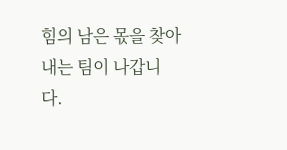힘의 남은 몫을 찾아내는 팀이 나갑니다.